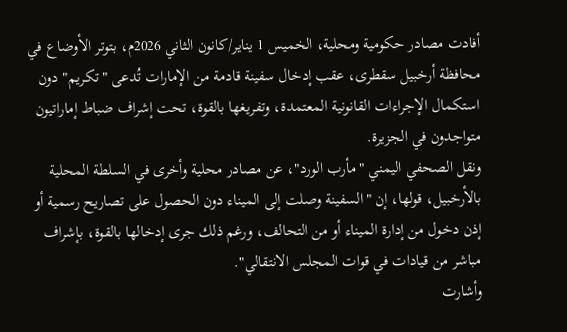أفادت مصادر حكومية ومحلية، الخميس 1 يناير/كانون الثاني 2026م، بتوتر الأوضاع في محافظة أرخبيل سقطرى، عقب إدخال سفينة قادمة من الإمارات تُدعى "تكريم" دون استكمال الإجراءات القانونية المعتمدة، وتفريغها بالقوة، تحت إشراف ضباط إماراتيون متواجدون في الجزيرة.
ونقل الصحفي اليمني "مأرب الورد"، عن مصادر محلية وأخرى في السلطة المحلية بالأرخبيل، قولها، إن "السفينة وصلت إلى الميناء دون الحصول على تصاريح رسمية أو إذن دخول من إدارة الميناء أو من التحالف، ورغم ذلك جرى إدخالها بالقوة، بإشراف مباشر من قيادات في قوات المجلس الانتقالي".
وأشارت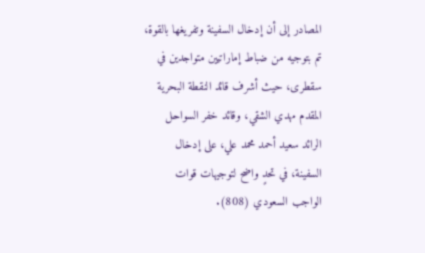المصادر إلى أن إدخال السفينة وتفريغها بالقوة، تم بتوجيه من ضباط إماراتيين متواجدين في سقطرى، حيث أشرف قائد النقطة البحرية المقدم مهدي الشقي، وقائد خفر السواحل الرائد سعيد أحمد محمد علي، على إدخال السفينة، في تحدٍ واضح لتوجيهات قوات الواجب السعودي (808).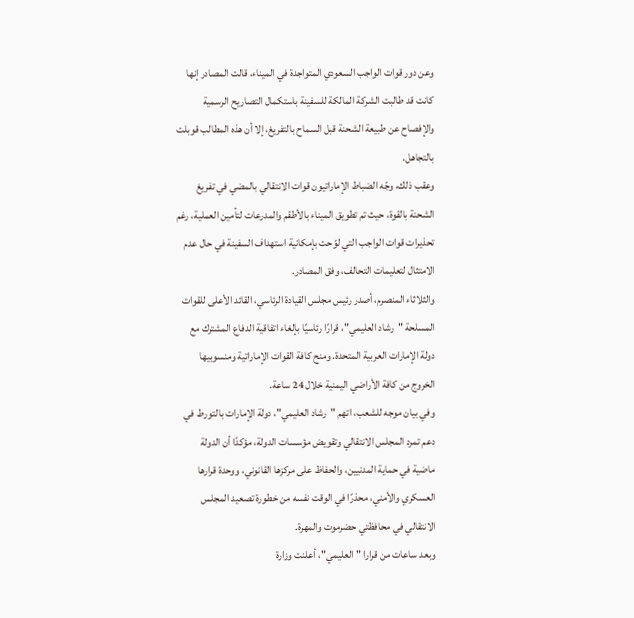وعن دور قوات الواجب السعودي المتواجدة في الميناء، قالت المصادر إنها كانت قد طالبت الشركة المالكة للسفينة باستكمال التصاريح الرسمية والإفصاح عن طبيعة الشحنة قبل السماح بالتفريغ، إلا أن هذه المطالب قوبلت بالتجاهل.
وعقب ذلك، وجّه الضباط الإماراتيون قوات الانتقالي بالمضي في تفريغ الشحنة بالقوة، حيث تم تطويق الميناء بالأطقم والمدرعات لتأمين العملية، رغم تحذيرات قوات الواجب التي لوّحت بإمكانية استهداف السفينة في حال عدم الامتثال لتعليمات التحالف، وفق المصادر.
والثلاثاء المنصرم، أصدر رئيس مجلس القيادة الرئاسي، القائد الأعلى للقوات المسلحة "رشاد العليمي"، قرارًا رئاسيًا بإلغاء اتفاقية الدفاع المشترك مع دولة الإمارات العربية المتحدة. ومنح كافة القوات الإماراتية ومنسوبيها الخروج من كافة الأراضي اليمنية خلال 24 ساعة.
وفي بيان موجه للشعب، اتهم "رشاد العليمي"، دولة الإمارات بالتورط في دعم تمرد المجلس الانتقالي وتقويض مؤسسات الدولة، مؤكدًا أن الدولة ماضية في حماية المدنيين، والحفاظ على مركزها القانوني، ووحدة قرارها العسكري والأمني، محذرًا في الوقت نفسه من خطورة تصعيد المجلس الانتقالي في محافظتي حضرموت والمهرة.
وبعد ساعات من قرارا "العليمي"، أعلنت وزارة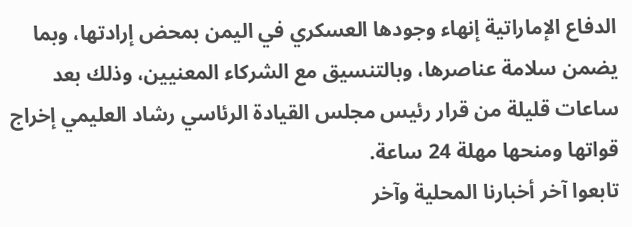الدفاع الإماراتية إنهاء وجودها العسكري في اليمن بمحض إرادتها، وبما يضمن سلامة عناصرها، وبالتنسيق مع الشركاء المعنيين، وذلك بعد ساعات قليلة من قرار رئيس مجلس القيادة الرئاسي رشاد العليمي إخراج قواتها ومنحها مهلة 24 ساعة.
تابعوا آخر أخبارنا المحلية وآخر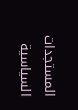المستجدات السياسية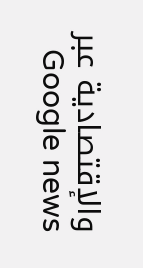والإقتصادية عبر Google news